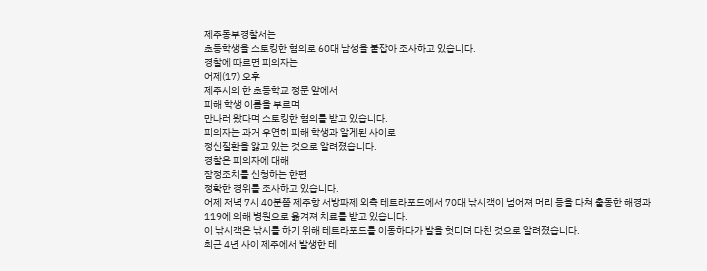제주동부경찰서는
초등학생을 스토킹한 혐의로 60대 남성을 붙잡아 조사하고 있습니다.
경찰에 따르면 피의자는
어제(17) 오후
제주시의 한 초등학교 정문 앞에서
피해 학생 이름을 부르며
만나러 왔다며 스토킹한 혐의를 받고 있습니다.
피의자는 과거 우연히 피해 학생과 알게된 사이로
정신질환을 앓고 있는 것으로 알려졌습니다.
경찰은 피의자에 대해
잠정조치를 신청하는 한편
정확한 경위를 조사하고 있습니다.
어제 저녁 7시 40분쯤 제주항 서방파제 외측 테트라포드에서 70대 낚시객이 넘어져 머리 등을 다쳐 출동한 해경과 119에 의해 병원으로 옮겨져 치료를 받고 있습니다.
이 낚시객은 낚시를 하기 위해 테트라포드를 이동하다가 발을 헛디뎌 다친 것으로 알려졌습니다.
최근 4년 사이 제주에서 발생한 테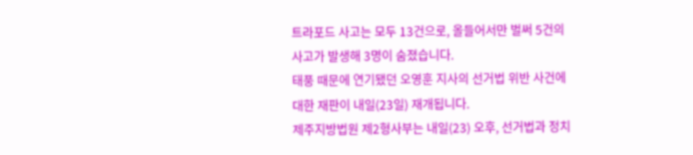트라포드 사고는 모두 13건으로, 올들어서만 벌써 5건의 사고가 발생해 3명이 숨졌습니다.
태풍 때문에 연기됐던 오영훈 지사의 선거법 위반 사건에 대한 재판이 내일(23일) 재개됩니다.
제주지방법원 제2형사부는 내일(23) 오후, 선거법과 정치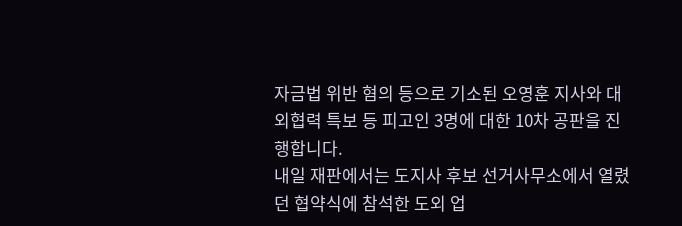자금법 위반 혐의 등으로 기소된 오영훈 지사와 대외협력 특보 등 피고인 3명에 대한 10차 공판을 진행합니다.
내일 재판에서는 도지사 후보 선거사무소에서 열렸던 협약식에 참석한 도외 업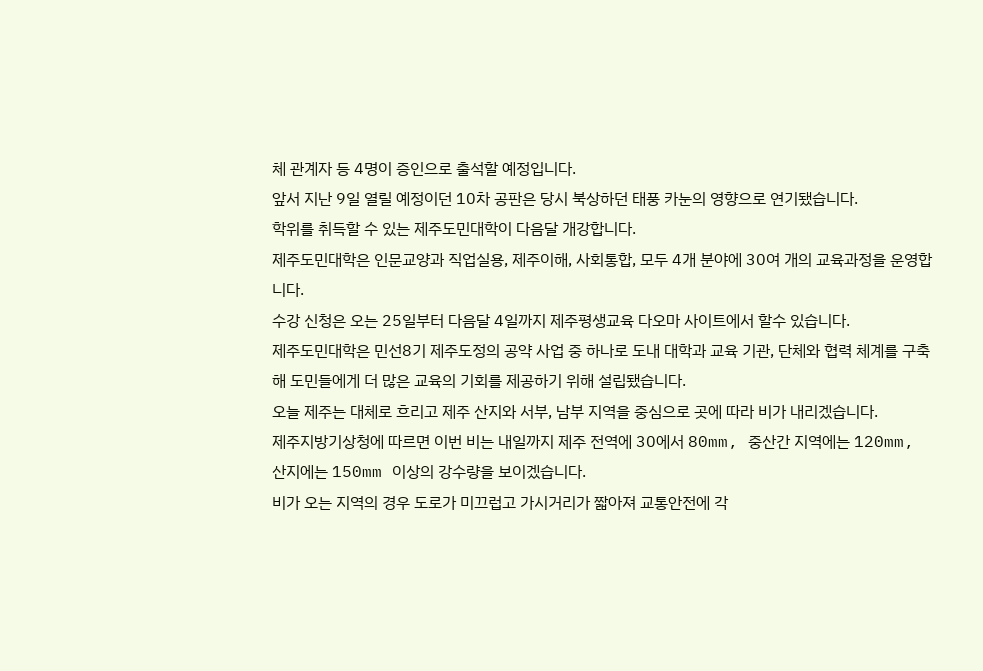체 관계자 등 4명이 증인으로 출석할 예정입니다.
앞서 지난 9일 열릴 예정이던 10차 공판은 당시 북상하던 태풍 카눈의 영향으로 연기됐습니다.
학위를 취득할 수 있는 제주도민대학이 다음달 개강합니다.
제주도민대학은 인문교양과 직업실용, 제주이해, 사회통합, 모두 4개 분야에 30여 개의 교육과정을 운영합니다.
수강 신청은 오는 25일부터 다음달 4일까지 제주평생교육 다오마 사이트에서 할수 있습니다.
제주도민대학은 민선8기 제주도정의 공약 사업 중 하나로 도내 대학과 교육 기관, 단체와 협력 체계를 구축해 도민들에게 더 많은 교육의 기회를 제공하기 위해 설립됐습니다.
오늘 제주는 대체로 흐리고 제주 산지와 서부, 남부 지역을 중심으로 곳에 따라 비가 내리겠습니다.
제주지방기상청에 따르면 이번 비는 내일까지 제주 전역에 30에서 80mm, 중산간 지역에는 120mm, 산지에는 150mm 이상의 강수량을 보이겠습니다.
비가 오는 지역의 경우 도로가 미끄럽고 가시거리가 짧아져 교통안전에 각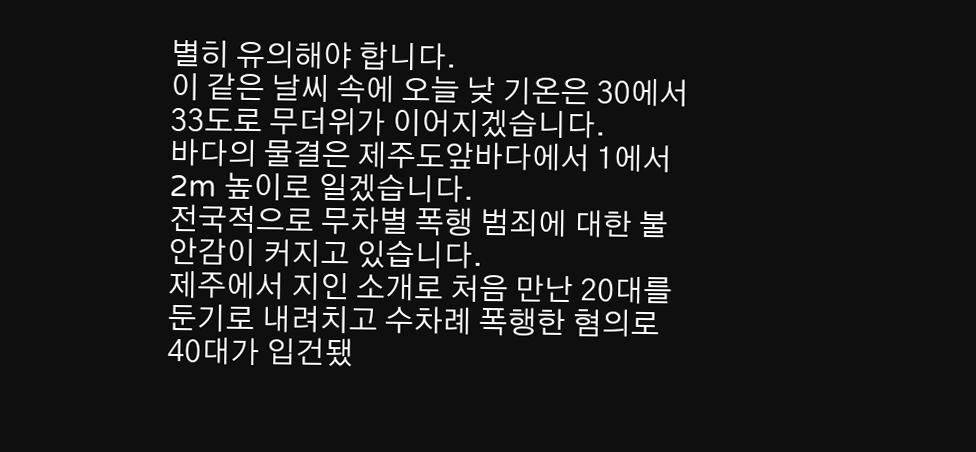별히 유의해야 합니다.
이 같은 날씨 속에 오늘 낮 기온은 30에서 33도로 무더위가 이어지겠습니다.
바다의 물결은 제주도앞바다에서 1에서 2m 높이로 일겠습니다.
전국적으로 무차별 폭행 범죄에 대한 불안감이 커지고 있습니다.
제주에서 지인 소개로 처음 만난 20대를 둔기로 내려치고 수차례 폭행한 혐의로 40대가 입건됐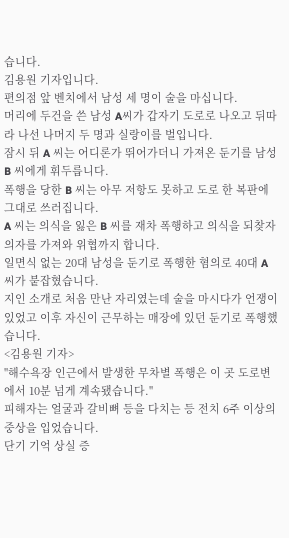습니다.
김용원 기자입니다.
편의점 앞 벤치에서 남성 세 명이 술을 마십니다.
머리에 두건을 쓴 남성 A씨가 갑자기 도로로 나오고 뒤따라 나선 나머지 두 명과 실랑이를 벌입니다.
잠시 뒤 A 씨는 어디론가 뛰어가더니 가져온 둔기를 남성 B 씨에게 휘두릅니다.
폭행을 당한 B 씨는 아무 저항도 못하고 도로 한 복판에 그대로 쓰러집니다.
A 씨는 의식을 잃은 B 씨를 재차 폭행하고 의식을 되찾자 의자를 가져와 위협까지 합니다.
일면식 없는 20대 남성을 둔기로 폭행한 혐의로 40대 A 씨가 붙잡혔습니다.
지인 소개로 처음 만난 자리였는데 술을 마시다가 언쟁이 있었고 이후 자신이 근무하는 매장에 있던 둔기로 폭행했습니다.
<김용원 기자>
"해수욕장 인근에서 발생한 무차별 폭행은 이 곳 도로변에서 10분 넘게 계속됐습니다."
피해자는 얼굴과 갈비뼈 등을 다치는 등 전치 6주 이상의 중상을 입었습니다.
단기 기억 상실 증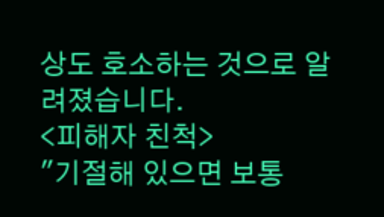상도 호소하는 것으로 알려졌습니다.
<피해자 친척>
"기절해 있으면 보통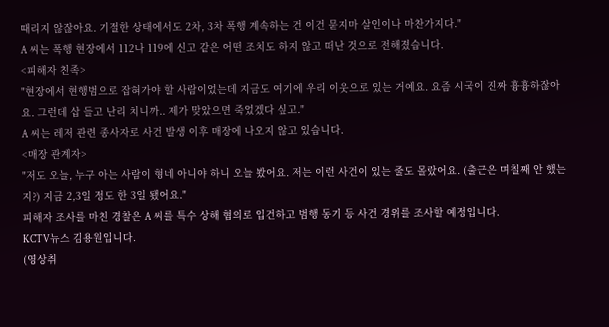때리지 않잖아요. 기절한 상태에서도 2차, 3차 폭행 계속하는 건 이건 묻지마 살인이나 마찬가지다."
A 씨는 폭행 현장에서 112나 119에 신고 같은 어떤 조치도 하지 않고 떠난 것으로 전해졌습니다.
<피해자 친족>
"현장에서 현행범으로 잡혀가야 할 사람이었는데 지금도 여기에 우리 이웃으로 있는 거예요. 요즘 시국이 진짜 흉흉하잖아요. 그런데 삽 들고 난리 치니까.. 제가 맞았으면 죽었겠다 싶고."
A 씨는 레저 관련 종사자로 사건 발생 이후 매장에 나오지 않고 있습니다.
<매장 관계자>
"저도 오늘, 누구 아는 사람이 형네 아니야 하니 오늘 봤어요. 저는 이런 사건이 있는 줄도 몰랐어요. (출근은 며칠째 안 했는지?) 지금 2,3일 정도 한 3일 됐어요."
피해자 조사를 마친 경찰은 A 씨를 특수 상해 혐의로 입건하고 범행 동기 등 사건 경위를 조사할 예정입니다.
KCTV뉴스 김용원입니다.
(영상취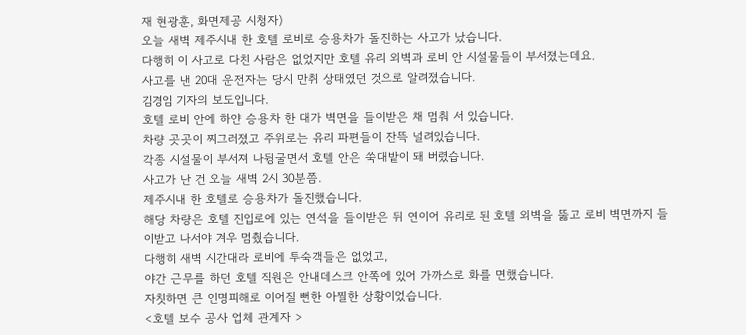재 현광훈, 화면제공 시청자)
오늘 새벽 제주시내 한 호텔 로비로 승용차가 돌진하는 사고가 났습니다.
다행히 이 사고로 다친 사람은 없었지만 호텔 유리 외벽과 로비 안 시설물들이 부서졌는데요.
사고를 낸 20대 운전자는 당시 만취 상태였던 것으로 알려졌습니다.
김경임 기자의 보도입니다.
호텔 로비 안에 하얀 승용차 한 대가 벽면을 들이받은 채 멈춰 서 있습니다.
차량 곳곳이 찌그러졌고 주위로는 유리 파편들이 잔뜩 널려있습니다.
각종 시설물이 부서져 나뒹굴면서 호텔 안은 쑥대밭이 돼 버렸습니다.
사고가 난 건 오늘 새벽 2시 30분쯤.
제주시내 한 호텔로 승용차가 돌진했습니다.
해당 차량은 호텔 진입로에 있는 연석을 들이받은 뒤 연이어 유리로 된 호텔 외벽을 뚫고 로비 벽면까지 들이받고 나서야 겨우 멈췄습니다.
다행히 새벽 시간대라 로비에 투숙객들은 없었고,
야간 근무를 하던 호텔 직원은 안내데스크 안쪽에 있어 가까스로 화를 면했습니다.
자칫하면 큰 인명피해로 이어질 뻔한 아찔한 상황이었습니다.
<호텔 보수 공사 업체 관계자 >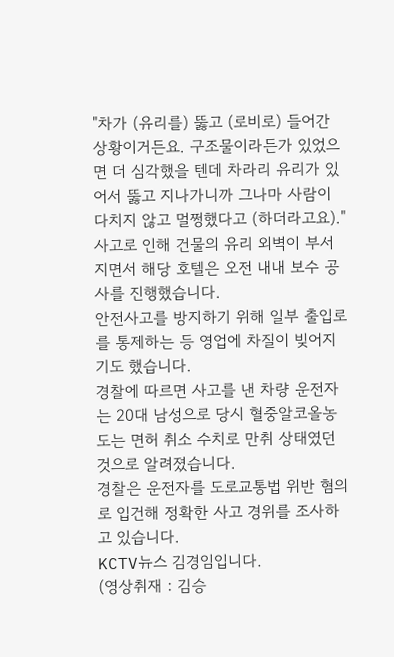"차가 (유리를) 뚫고 (로비로) 들어간 상황이거든요. 구조물이라든가 있었으면 더 심각했을 텐데 차라리 유리가 있어서 뚫고 지나가니까 그나마 사람이 다치지 않고 멀쩡했다고 (하더라고요)."
사고로 인해 건물의 유리 외벽이 부서지면서 해당 호텔은 오전 내내 보수 공사를 진행했습니다.
안전사고를 방지하기 위해 일부 출입로를 통제하는 등 영업에 차질이 빚어지기도 했습니다.
경찰에 따르면 사고를 낸 차량 운전자는 20대 남성으로 당시 혈중알코올농도는 면허 취소 수치로 만취 상태였던 것으로 알려졌습니다.
경찰은 운전자를 도로교통법 위반 혐의로 입건해 정확한 사고 경위를 조사하고 있습니다.
KCTV뉴스 김경임입니다.
(영상취재 : 김승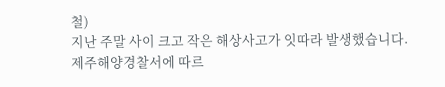철)
지난 주말 사이 크고 작은 해상사고가 잇따라 발생했습니다.
제주해양경찰서에 따르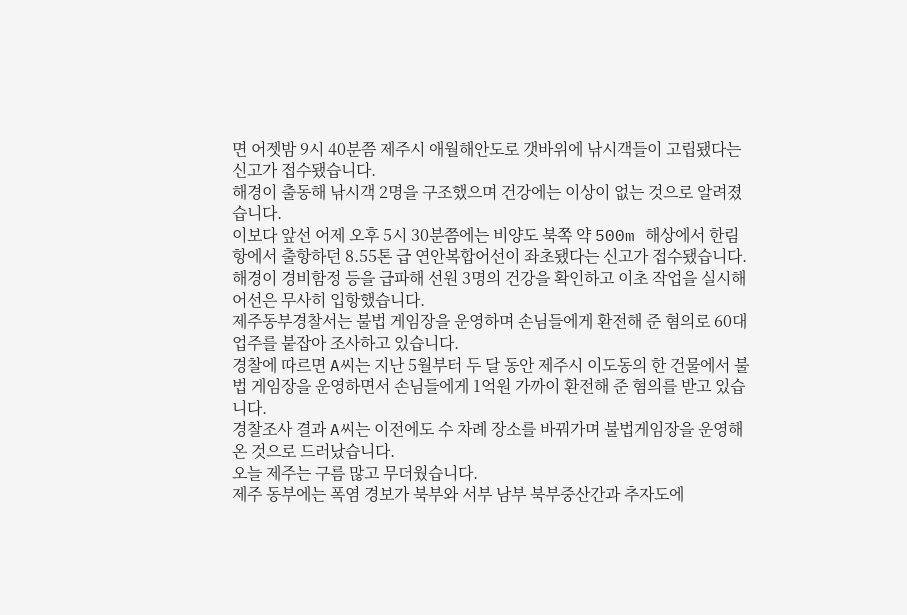면 어젯밤 9시 40분쯤 제주시 애월해안도로 갯바위에 낚시객들이 고립됐다는 신고가 접수됐습니다.
해경이 출동해 낚시객 2명을 구조했으며 건강에는 이상이 없는 것으로 알려졌습니다.
이보다 앞선 어제 오후 5시 30분쯤에는 비양도 북쪽 약 500m 해상에서 한림항에서 출항하던 8.55톤 급 연안복합어선이 좌초됐다는 신고가 접수됐습니다.
해경이 경비함정 등을 급파해 선원 3명의 건강을 확인하고 이초 작업을 실시해 어선은 무사히 입항했습니다.
제주동부경찰서는 불법 게임장을 운영하며 손님들에게 환전해 준 혐의로 60대 업주를 붙잡아 조사하고 있습니다.
경찰에 따르면 A씨는 지난 5월부터 두 달 동안 제주시 이도동의 한 건물에서 불법 게임장을 운영하면서 손님들에게 1억원 가까이 환전해 준 혐의를 받고 있습니다.
경찰조사 결과 A씨는 이전에도 수 차례 장소를 바꿔가며 불법게임장을 운영해온 것으로 드러났습니다.
오늘 제주는 구름 많고 무더웠습니다.
제주 동부에는 폭염 경보가 북부와 서부 남부 북부중산간과 추자도에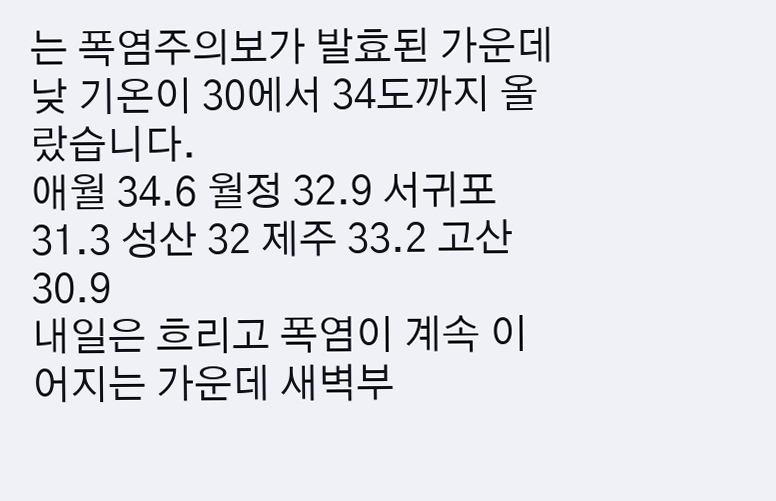는 폭염주의보가 발효된 가운데 낮 기온이 30에서 34도까지 올랐습니다.
애월 34.6 월정 32.9 서귀포 31.3 성산 32 제주 33.2 고산 30.9
내일은 흐리고 폭염이 계속 이어지는 가운데 새벽부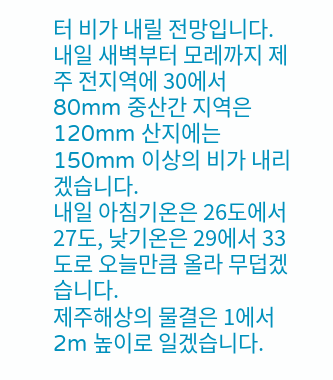터 비가 내릴 전망입니다.
내일 새벽부터 모레까지 제주 전지역에 30에서 80mm 중산간 지역은 120mm 산지에는 150mm 이상의 비가 내리겠습니다.
내일 아침기온은 26도에서 27도, 낮기온은 29에서 33도로 오늘만큼 올라 무덥겠습니다.
제주해상의 물결은 1에서 2m 높이로 일겠습니다.